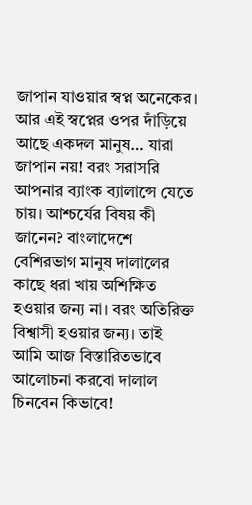জাপান যাওয়ার স্বপ্ন অনেকের। আর এই স্বপ্নের ওপর দাঁড়িয়ে আছে একদল মানুষ… যারা জাপান নয়! বরং সরাসরি আপনার ব্যাংক ব্যালান্সে যেতে চায়। আশ্চর্যের বিষয় কী জানেন? বাংলাদেশে বেশিরভাগ মানুষ দালালের কাছে ধরা খায় অশিক্ষিত হওয়ার জন্য না। বরং অতিরিক্ত বিশ্বাসী হওয়ার জন্য। তাই আমি আজ বিস্তারিতভাবে আলোচনা করবো দালাল চিনবেন কিভাবে!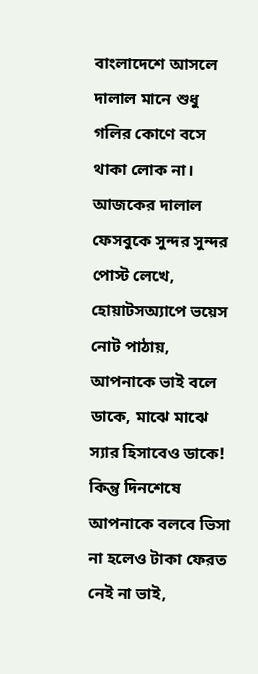বাংলাদেশে আসলে দালাল মানে শুধু গলির কোণে বসে থাকা লোক না। আজকের দালাল ফেসবুকে সুন্দর সুন্দর পোস্ট লেখে, হোয়াটসঅ্যাপে ভয়েস নোট পাঠায়, আপনাকে ভাই বলে ডাকে, মাঝে মাঝে স্যার হিসাবেও ডাকে! কিন্তু দিনশেষে আপনাকে বলবে ভিসা না হলেও টাকা ফেরত নেই না ভাই,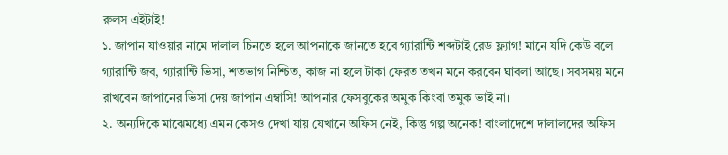রুলস এইটাই!
১. জাপান যাওয়ার নামে দালাল চিনতে হলে আপনাকে জানতে হবে গ্যারান্টি শব্দটাই রেড ফ্ল্যাগ! মানে যদি কেউ বলে গ্যারান্টি জব, গ্যারান্টি ভিসা, শতভাগ নিশ্চিত, কাজ না হলে টাকা ফেরত তখন মনে করবেন ঘাবলা আছে। সবসময় মনে রাখবেন জাপানের ভিসা দেয় জাপান এম্বাসি! আপনার ফেসবুকের অমুক কিংবা তমুক ভাই না।
২. অন্যদিকে মাঝেমধ্যে এমন কেসও দেখা যায় যেখানে অফিস নেই, কিন্তু গল্প অনেক! বাংলাদেশে দালালদের অফিস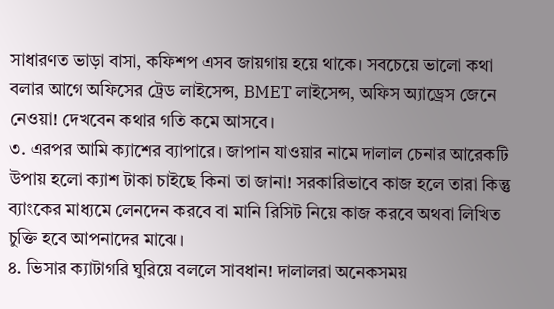সাধারণত ভাড়া বাসা, কফিশপ এসব জায়গায় হয়ে থাকে। সবচেয়ে ভালো কথা বলার আগে অফিসের ট্রেড লাইসেন্স, BMET লাইসেন্স, অফিস অ্যাড্রেস জেনে নেওয়া! দেখবেন কথার গতি কমে আসবে।
৩. এরপর আমি ক্যাশের ব্যাপারে। জাপান যাওয়ার নামে দালাল চেনার আরেকটি উপায় হলো ক্যাশ টাকা চাইছে কিনা তা জানা! সরকারিভাবে কাজ হলে তারা কিন্তু ব্যাংকের মাধ্যমে লেনদেন করবে বা মানি রিসিট নিয়ে কাজ করবে অথবা লিখিত চুক্তি হবে আপনাদের মাঝে।
৪. ভিসার ক্যাটাগরি ঘুরিয়ে বললে সাবধান! দালালরা অনেকসময়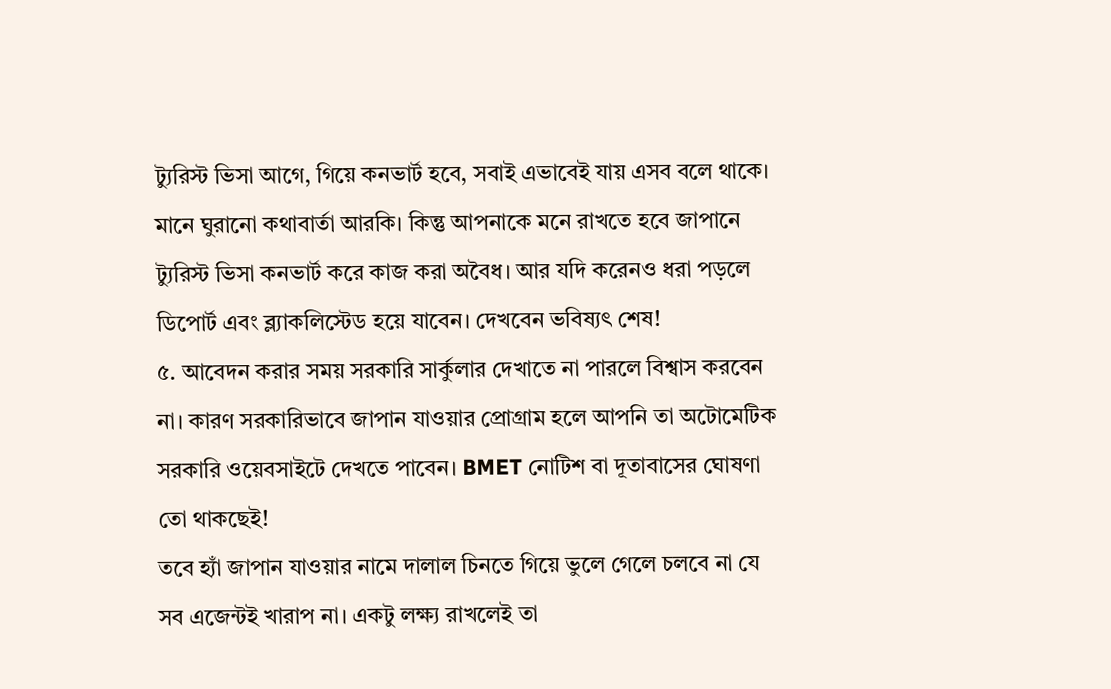ট্যুরিস্ট ভিসা আগে, গিয়ে কনভার্ট হবে, সবাই এভাবেই যায় এসব বলে থাকে। মানে ঘুরানো কথাবার্তা আরকি। কিন্তু আপনাকে মনে রাখতে হবে জাপানে ট্যুরিস্ট ভিসা কনভার্ট করে কাজ করা অবৈধ। আর যদি করেনও ধরা পড়লে ডিপোর্ট এবং ব্ল্যাকলিস্টেড হয়ে যাবেন। দেখবেন ভবিষ্যৎ শেষ!
৫. আবেদন করার সময় সরকারি সার্কুলার দেখাতে না পারলে বিশ্বাস করবেন না। কারণ সরকারিভাবে জাপান যাওয়ার প্রোগ্রাম হলে আপনি তা অটোমেটিক সরকারি ওয়েবসাইটে দেখতে পাবেন। BMET নোটিশ বা দূতাবাসের ঘোষণা তো থাকছেই!
তবে হ্যাঁ জাপান যাওয়ার নামে দালাল চিনতে গিয়ে ভুলে গেলে চলবে না যে সব এজেন্টই খারাপ না। একটু লক্ষ্য রাখলেই তা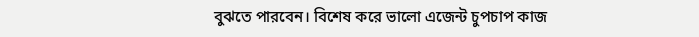বুঝতে পারবেন। বিশেষ করে ভালো এজেন্ট চুপচাপ কাজ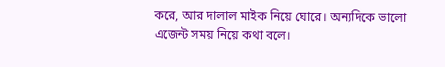করে, আর দালাল মাইক নিয়ে ঘোরে। অন্যদিকে ভালো এজেন্ট সময় নিয়ে কথা বলে।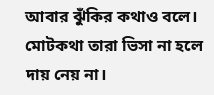আবার ঝুঁকির কথাও বলে। মোটকথা তারা ভিসা না হলে দায় নেয় না।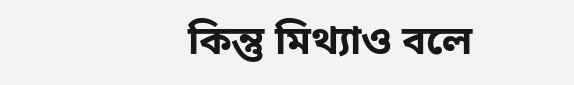কিন্তু মিথ্যাও বলে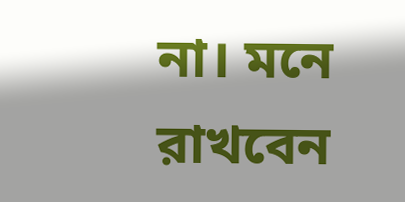না। মনে রাখবেন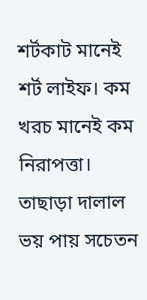শর্টকাট মানেই শর্ট লাইফ। কম খরচ মানেই কম নিরাপত্তা। তাছাড়া দালাল ভয় পায় সচেতন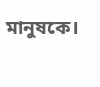মানুষকে।